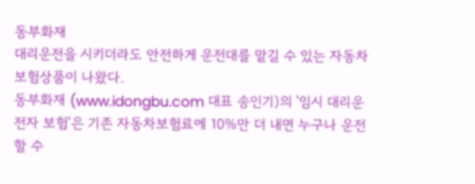동부화재
대리운전을 시키더라도 안전하게 운전대를 맡길 수 있는 자동차 보험상품이 나왔다.
동부화재 (www.idongbu.com 대표 송인기)의 '임시 대리운전자 보험'은 기존 자동차보험료에 10%만 더 내면 누구나 운전할 수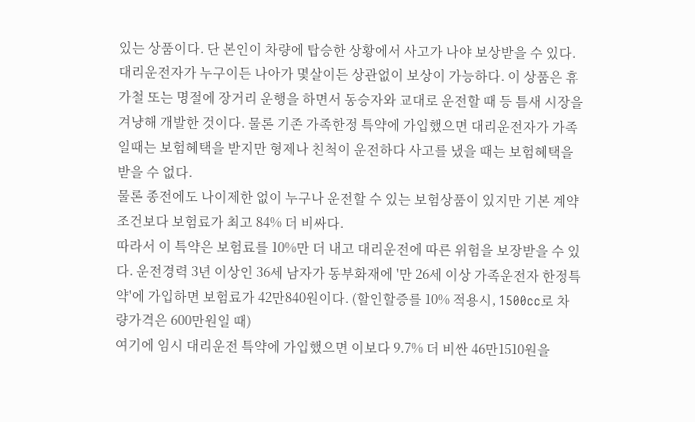있는 상품이다. 단 본인이 차량에 탑승한 상황에서 사고가 나야 보상받을 수 있다. 대리운전자가 누구이든 나아가 몇살이든 상관없이 보상이 가능하다. 이 상품은 휴가철 또는 명절에 장거리 운행을 하면서 동승자와 교대로 운전할 때 등 틈새 시장을 겨냥해 개발한 것이다. 물론 기존 가족한정 특약에 가입했으면 대리운전자가 가족일때는 보험혜택을 받지만 형제나 친척이 운전하다 사고를 냈을 때는 보험혜택을 받을 수 없다.
물론 종전에도 나이제한 없이 누구나 운전할 수 있는 보험상품이 있지만 기본 계약조건보다 보험료가 최고 84% 더 비싸다.
따라서 이 특약은 보험료를 10%만 더 내고 대리운전에 따른 위험을 보장받을 수 있다. 운전경력 3년 이상인 36세 남자가 동부화재에 '만 26세 이상 가족운전자 한정특약'에 가입하면 보험료가 42만840원이다. (할인할증를 10% 적용시, 1500cc로 차량가격은 600만원일 때)
여기에 임시 대리운전 특약에 가입했으면 이보다 9.7% 더 비싼 46만1510원을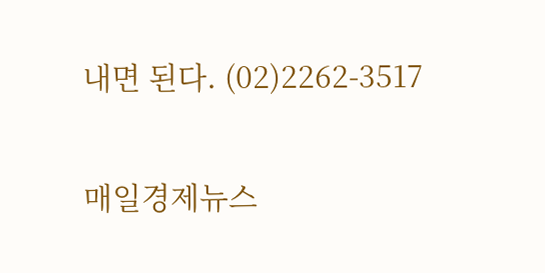내면 된다. (02)2262-3517

매일경제뉴스